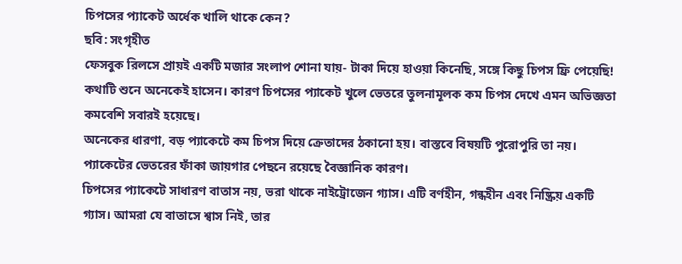চিপসের প্যাকেট অর্ধেক খালি থাকে কেন?
ছবি: সংগৃহীত
ফেসবুক রিলসে প্রায়ই একটি মজার সংলাপ শোনা যায়- টাকা দিয়ে হাওয়া কিনেছি, সঙ্গে কিছু চিপস ফ্রি পেয়েছি! কথাটি শুনে অনেকেই হাসেন। কারণ চিপসের প্যাকেট খুলে ভেতরে তুলনামূলক কম চিপস দেখে এমন অভিজ্ঞতা কমবেশি সবারই হয়েছে।
অনেকের ধারণা, বড় প্যাকেটে কম চিপস দিয়ে ক্রেতাদের ঠকানো হয়। বাস্তবে বিষয়টি পুরোপুরি তা নয়। প্যাকেটের ভেতরের ফাঁকা জায়গার পেছনে রয়েছে বৈজ্ঞানিক কারণ।
চিপসের প্যাকেটে সাধারণ বাতাস নয়, ভরা থাকে নাইট্রোজেন গ্যাস। এটি বর্ণহীন, গন্ধহীন এবং নিষ্ক্রিয় একটি গ্যাস। আমরা যে বাতাসে শ্বাস নিই, তার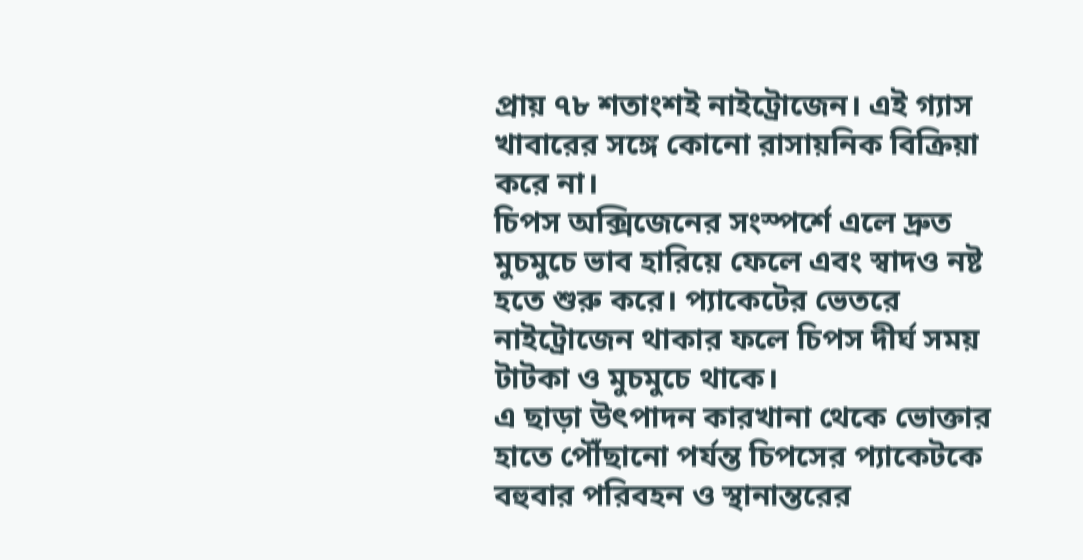প্রায় ৭৮ শতাংশই নাইট্রোজেন। এই গ্যাস খাবারের সঙ্গে কোনো রাসায়নিক বিক্রিয়া করে না।
চিপস অক্সিজেনের সংস্পর্শে এলে দ্রুত মুচমুচে ভাব হারিয়ে ফেলে এবং স্বাদও নষ্ট হতে শুরু করে। প্যাকেটের ভেতরে নাইট্রোজেন থাকার ফলে চিপস দীর্ঘ সময় টাটকা ও মুচমুচে থাকে।
এ ছাড়া উৎপাদন কারখানা থেকে ভোক্তার হাতে পৌঁছানো পর্যন্ত চিপসের প্যাকেটকে বহুবার পরিবহন ও স্থানান্তরের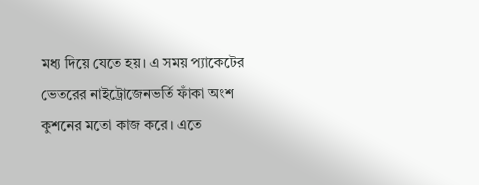মধ্য দিয়ে যেতে হয়। এ সময় প্যাকেটের ভেতরের নাইট্রোজেনভর্তি ফাঁকা অংশ কুশনের মতো কাজ করে। এতে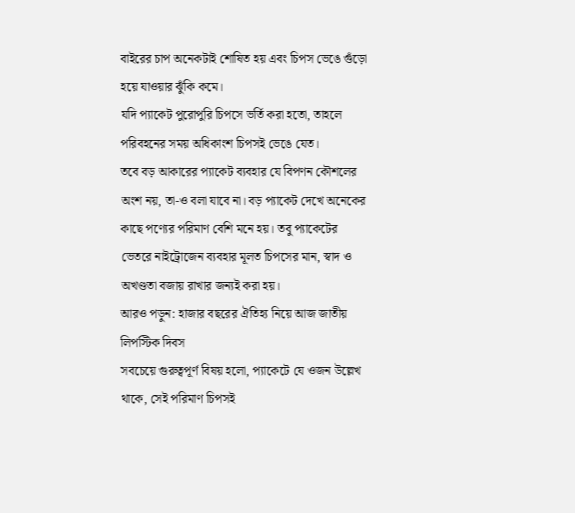বাইরের চাপ অনেকটাই শোষিত হয় এবং চিপস ভেঙে গুঁড়ো হয়ে যাওয়ার ঝুঁকি কমে।
যদি প্যাকেট পুরোপুরি চিপসে ভর্তি করা হতো, তাহলে পরিবহনের সময় অধিকাংশ চিপসই ভেঙে যেত।
তবে বড় আকারের প্যাকেট ব্যবহার যে বিপণন কৌশলের অংশ নয়, তা-ও বলা যাবে না। বড় প্যাকেট দেখে অনেকের কাছে পণ্যের পরিমাণ বেশি মনে হয়। তবু প্যাকেটের ভেতরে নাইট্রোজেন ব্যবহার মূলত চিপসের মান, স্বাদ ও অখণ্ডতা বজায় রাখার জন্যই করা হয়।
আরও পড়ুন: হাজার বছরের ঐতিহ্য নিয়ে আজ জাতীয় লিপস্টিক দিবস
সবচেয়ে গুরুত্বপূর্ণ বিষয় হলো, প্যাকেটে যে ওজন উল্লেখ থাকে, সেই পরিমাণ চিপসই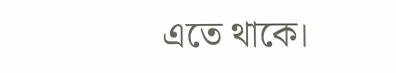এতে থাকে।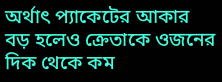অর্থাৎ প্যাকেটের আকার বড় হলেও ক্রেতাকে ওজনের দিক থেকে কম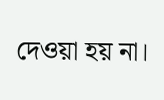দেওয়া হয় না।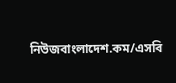নিউজবাংলাদেশ.কম/এসবি